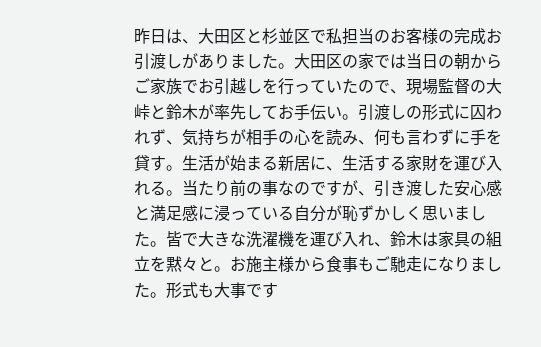昨日は、大田区と杉並区で私担当のお客様の完成お引渡しがありました。大田区の家では当日の朝からご家族でお引越しを行っていたので、現場監督の大峠と鈴木が率先してお手伝い。引渡しの形式に囚われず、気持ちが相手の心を読み、何も言わずに手を貸す。生活が始まる新居に、生活する家財を運び入れる。当たり前の事なのですが、引き渡した安心感と満足感に浸っている自分が恥ずかしく思いました。皆で大きな洗濯機を運び入れ、鈴木は家具の組立を黙々と。お施主様から食事もご馳走になりました。形式も大事です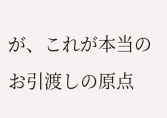が、これが本当のお引渡しの原点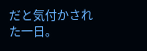だと気付かされた一日。